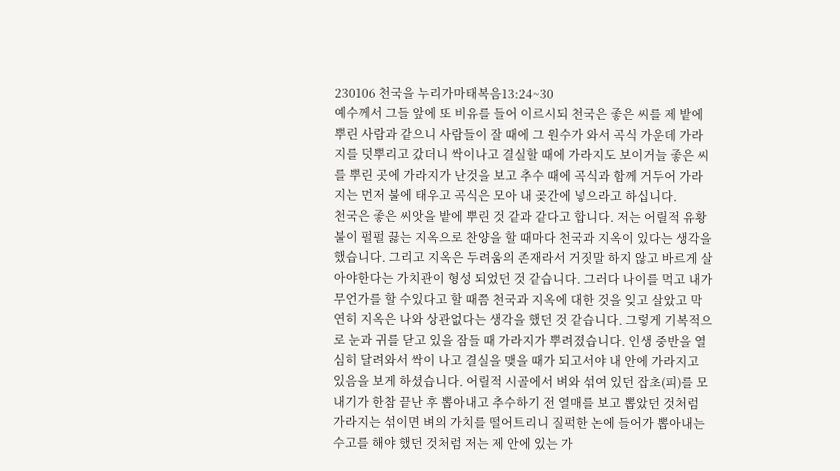230106 천국을 누리가마태복음13:24~30
예수께서 그들 앞에 또 비유를 들어 이르시되 천국은 좋은 씨를 제 밭에 뿌린 사람과 같으니 사람들이 잘 때에 그 원수가 와서 곡식 가운데 가라지를 덧뿌리고 갔더니 싹이나고 결실할 때에 가라지도 보이거늘 좋은 씨를 뿌린 곳에 가라지가 난것을 보고 추수 때에 곡식과 함께 거두어 가라지는 먼저 불에 태우고 곡식은 모아 내 곶간에 넣으라고 하십니다.
천국은 좋은 씨앗을 밭에 뿌린 것 같과 같다고 합니다. 저는 어릴적 유황불이 펄펄 끓는 지옥으로 찬양을 할 때마다 천국과 지옥이 있다는 생각을 했습니다. 그리고 지옥은 두려움의 존재라서 거짓말 하지 않고 바르게 살아야한다는 가치관이 형성 되었던 것 같습니다. 그러다 나이를 먹고 내가 무언가를 할 수있다고 할 때쯤 천국과 지옥에 대한 것을 잊고 살았고 막연히 지옥은 나와 상관없다는 생각을 했던 것 같습니다. 그렇게 기복적으로 눈과 귀를 닫고 있을 잠들 때 가라지가 뿌려졌습니다. 인생 중반을 열심히 달려와서 싹이 나고 결실을 맺을 때가 되고서야 내 안에 가라지고 있음을 보게 하셨습니다. 어릴적 시골에서 벼와 섞여 있던 잡초(피)를 모내기가 한참 끝난 후 뽑아내고 추수하기 전 열매를 보고 뽑았던 것처럼 가라지는 섞이면 벼의 가치를 떨어트리니 질퍽한 논에 들어가 뽑아내는 수고를 해야 했던 것처럼 저는 제 안에 있는 가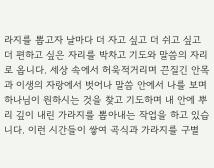라지를 뽑고자 날마다 더 자고 싶고 더 쉬고 싶고 더 편하고 싶은 자리를 박차고 기도와 말씀의 자리로 옵니다. 세상 속에서 허욱적거리며 끈질긴 안목과 이생의 자랑에서 벗어나 말씀 안에서 나를 보며 하나님이 원하시는 것을 찾고 기도하며 내 안에 뿌리 깊이 내린 가라지를 뽑아내는 작업을 하고 있습니다. 이런 시간들이 쌓여 곡식과 가라지를 구별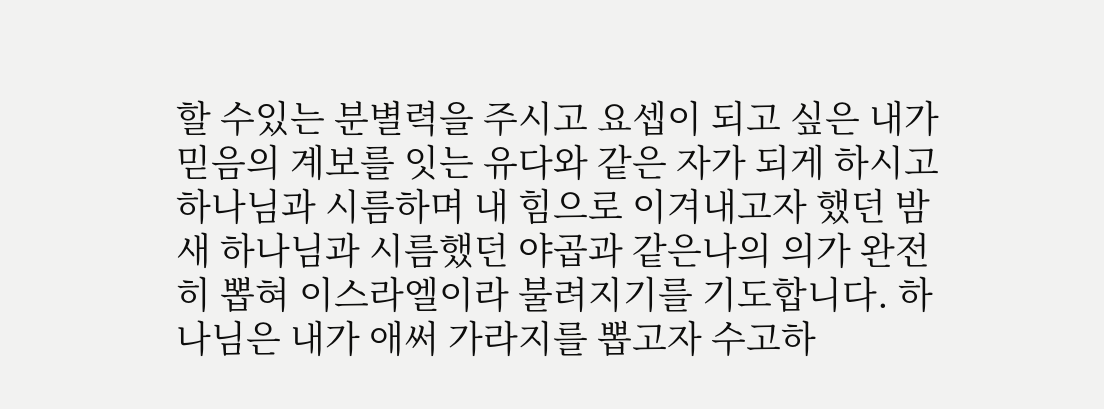할 수있는 분별력을 주시고 요셉이 되고 싶은 내가 믿음의 계보를 잇는 유다와 같은 자가 되게 하시고 하나님과 시름하며 내 힘으로 이겨내고자 했던 밤새 하나님과 시름했던 야곱과 같은나의 의가 완전히 뽑혀 이스라엘이라 불려지기를 기도합니다. 하나님은 내가 애써 가라지를 뽑고자 수고하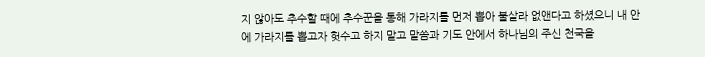지 않아도 추수할 때에 추수꾼을 통해 가라지를 먼저 뽑아 불살라 없앤다고 하셨으니 내 안에 가라지를 뽑고자 헛수고 하지 말고 말씀과 기도 안에서 하나님의 주신 천국을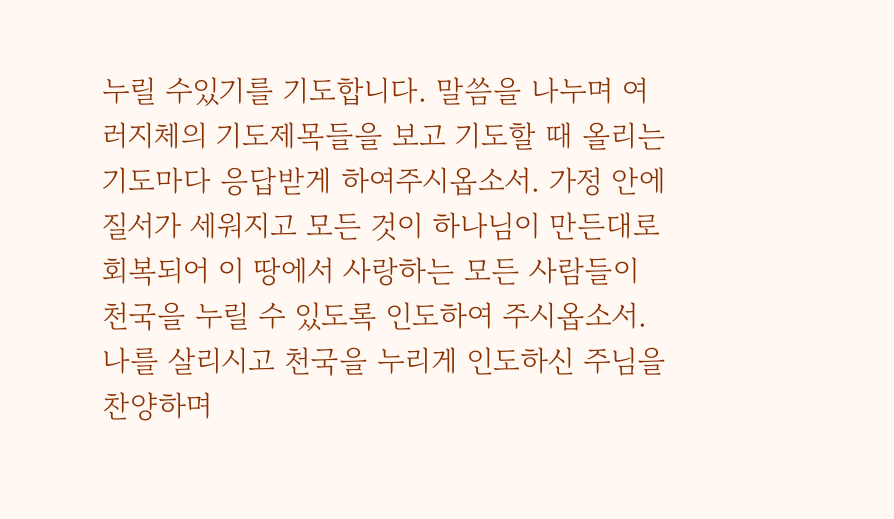누릴 수있기를 기도합니다. 말씀을 나누며 여러지체의 기도제목들을 보고 기도할 때 올리는 기도마다 응답받게 하여주시옵소서. 가정 안에 질서가 세워지고 모든 것이 하나님이 만든대로 회복되어 이 땅에서 사랑하는 모든 사람들이 천국을 누릴 수 있도록 인도하여 주시옵소서. 나를 살리시고 천국을 누리게 인도하신 주님을 찬양하며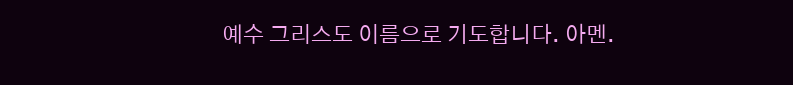예수 그리스도 이름으로 기도합니다. 아멘.